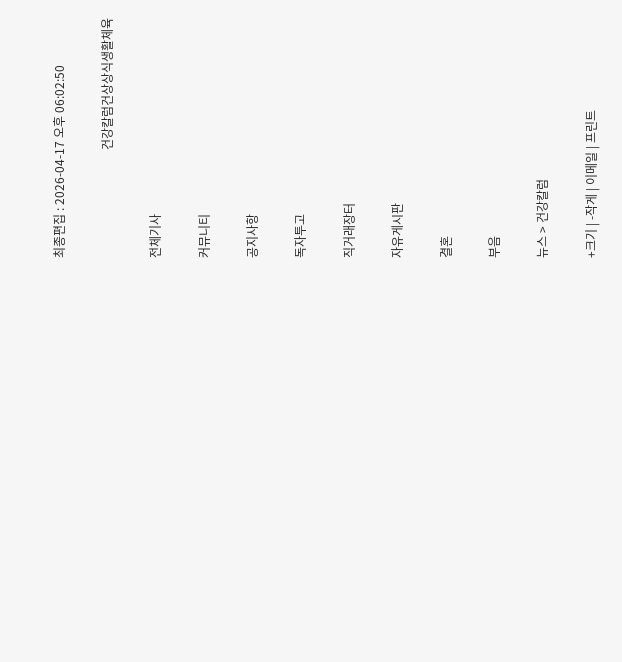최종편집 : 2026-04-17 오후 06:02:50

                                    건강칼럼건상상식생활체육

전체기사

커뮤니티

공지사항

독자투고

직거래장터

자유게시판

결혼

부음

뉴스 > 건강칼럼

+크기 | -작게 | 이메일 | 프린트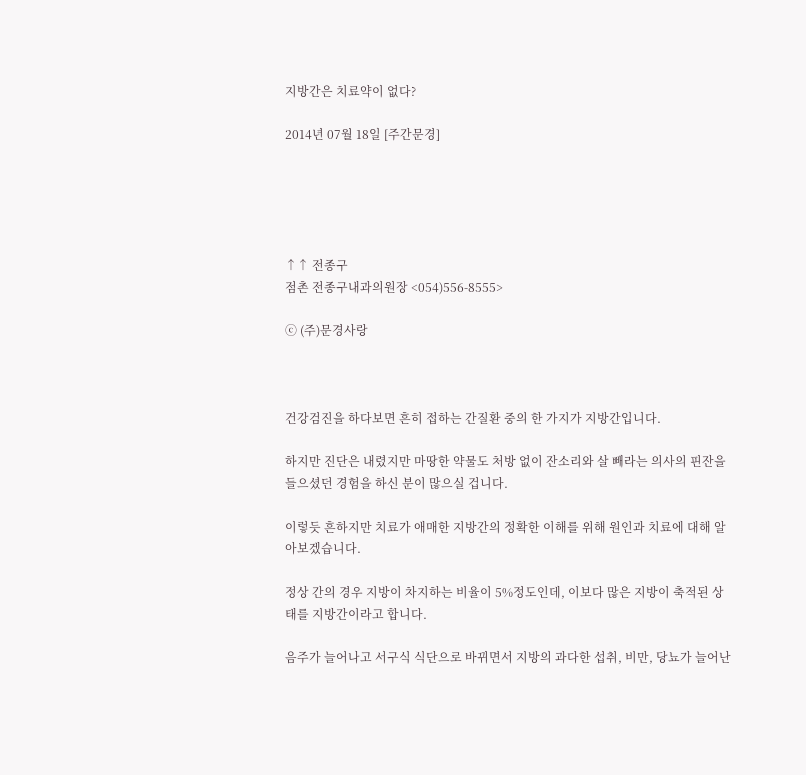지방간은 치료약이 없다?

2014년 07월 18일 [주간문경]





↑↑ 전종구
점촌 전종구내과의원장 <054)556-8555>

ⓒ (주)문경사랑



건강검진을 하다보면 흔히 접하는 간질환 중의 한 가지가 지방간입니다.

하지만 진단은 내렸지만 마땅한 약물도 처방 없이 잔소리와 살 빼라는 의사의 핀잔을 들으셨던 경험을 하신 분이 많으실 겁니다.

이렇듯 흔하지만 치료가 애매한 지방간의 정확한 이해를 위해 원인과 치료에 대해 알아보겠습니다.

정상 간의 경우 지방이 차지하는 비율이 5%정도인데, 이보다 많은 지방이 축적된 상태를 지방간이라고 합니다.

음주가 늘어나고 서구식 식단으로 바뀌면서 지방의 과다한 섭취, 비만, 당뇨가 늘어난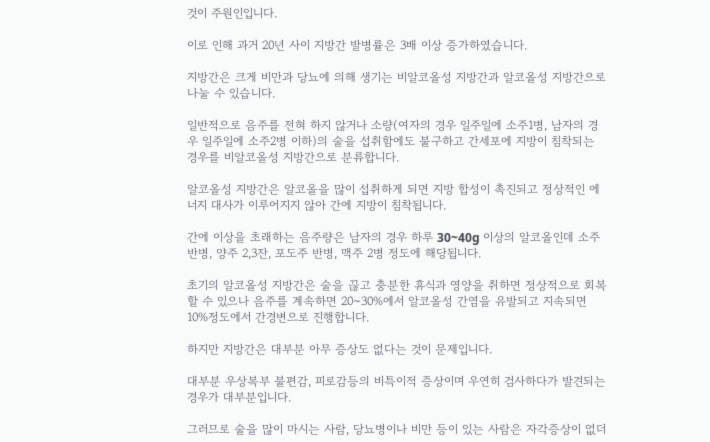것이 주원인입니다.

이로 인해 과거 20년 사이 지방간 발병률은 3배 이상 증가하였습니다.

지방간은 크게 비만과 당뇨에 의해 생기는 비알코올성 지방간과 알코올성 지방간으로 나눌 수 있습니다.

일반적으로 음주를 전혀 하지 않거나 소량(여자의 경우 일주일에 소주1병, 남자의 경우 일주일에 소주2병 이하)의 술을 섭취함에도 불구하고 간세포에 지방이 침착되는 경우를 비알코올성 지방간으로 분류합니다.

알코올성 지방간은 알코올을 많이 섭취하게 되면 지방 합성이 촉진되고 정상적인 에너지 대사가 이루어지지 않아 간에 지방이 침착됩니다.

간에 이상을 초래하는 음주량은 남자의 경우 하루 30~40g 이상의 알코올인데 소주 반병, 양주 2,3잔, 포도주 반병, 맥주 2병 정도에 해당됩니다.

초기의 알코올성 지방간은 술을 끊고 충분한 휴식과 영양을 취하면 정상적으로 회복할 수 있으나 음주를 계속하면 20~30%에서 알코올성 간염을 유발되고 지속되면 10%정도에서 간경변으로 진행합니다.

하지만 지방간은 대부분 아무 증상도 없다는 것이 문제입니다.

대부분 우상복부 불편감, 피로감등의 비특이적 증상이며 우연히 검사하다가 발견되는 경우가 대부분입니다.

그러므로 술을 많이 마시는 사람, 당뇨병이나 비만 등이 있는 사람은 자각증상이 없더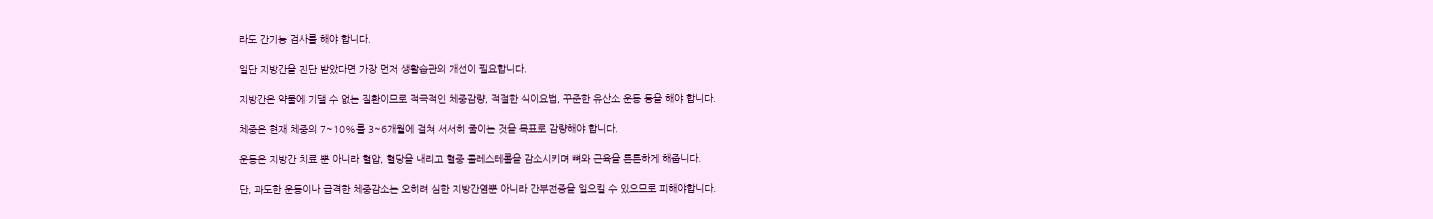라도 간기능 검사를 해야 합니다.

일단 지방간을 진단 받았다면 가장 먼저 생활습관의 개선이 필요합니다.

지방간은 약물에 기댈 수 없는 질환이므로 적극적인 체중감량, 적절한 식이요법, 꾸준한 유산소 운동 등을 해야 합니다.

체중은 현재 체중의 7~10%를 3~6개월에 걸쳐 서서히 줄이는 것을 목표로 감량해야 합니다.

운동은 지방간 치료 뿐 아니라 혈압, 혈당을 내리고 혈중 콜레스테롤을 감소시키며 뼈와 근육을 튼튼하게 해줍니다.

단, 과도한 운동이나 급격한 체중감소는 오히려 심한 지방간염뿐 아니라 간부전증을 일으킬 수 있으므로 피해야합니다.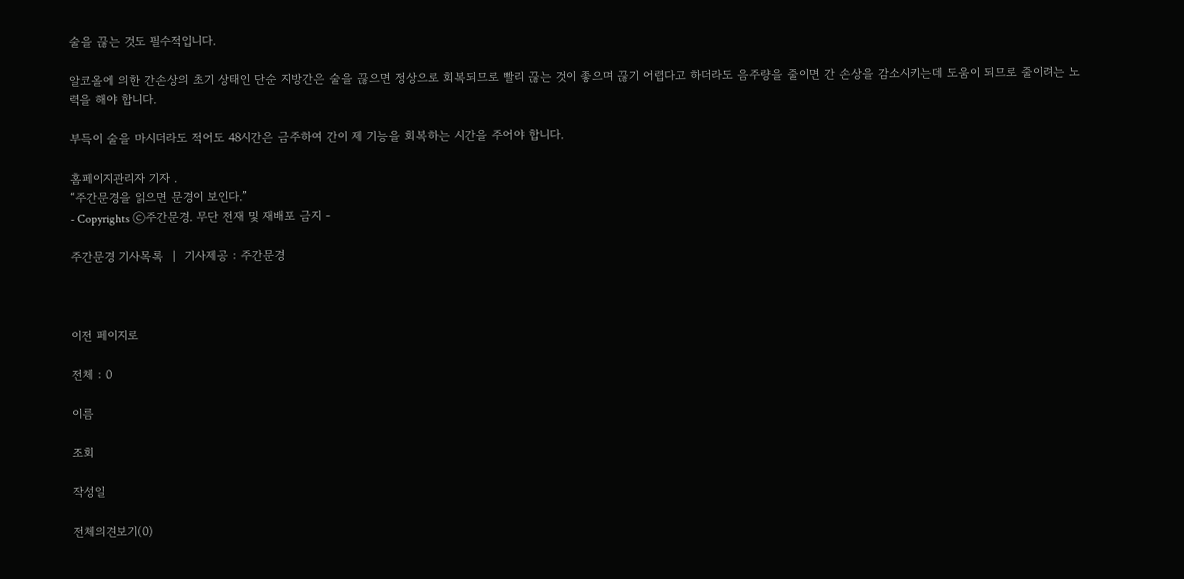술을 끊는 것도 필수적입니다.

알코올에 의한 간손상의 초기 상태인 단순 지방간은 술을 끊으면 정상으로 회복되므로 빨리 끊는 것이 좋으며 끊기 어렵다고 하더라도 음주량을 줄이면 간 손상을 감소시키는데 도움이 되므로 줄이려는 노력을 해야 합니다.

부득이 술을 마시더라도 적어도 48시간은 금주하여 간이 제 기능을 회복하는 시간을 주어야 합니다.

홈페이지관리자 기자 .
“주간문경을 읽으면 문경이 보인다.”
- Copyrights ⓒ주간문경. 무단 전재 및 재배포 금지 -

주간문경 기사목록  |  기사제공 : 주간문경



이전 페이지로

전체 : 0

이름

조회

작성일

전체의견보기(0)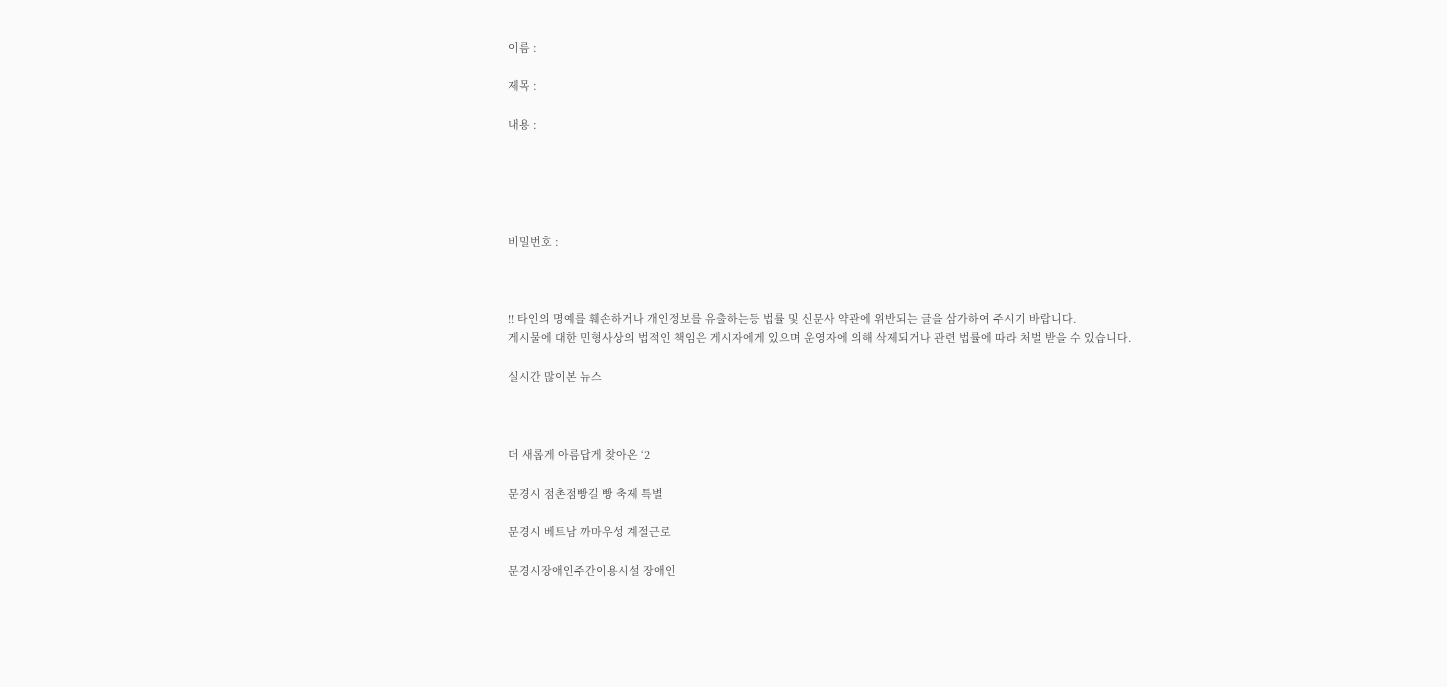이름 :

제목 :

내용 :





비밀번호 :



!! 타인의 명예를 훼손하거나 개인정보를 유출하는등 법률 및 신문사 약관에 위반되는 글을 삼가하여 주시기 바랍니다.
게시물에 대한 민형사상의 법적인 책임은 게시자에게 있으며 운영자에 의해 삭제되거나 관련 법률에 따라 처벌 받을 수 있습니다.

실시간 많이본 뉴스



더 새롭게 아름답게 찾아온 ‘2

문경시 점촌점빵길 빵 축제 특별

문경시 베트남 까마우성 계절근로

문경시장애인주간이용시설 장애인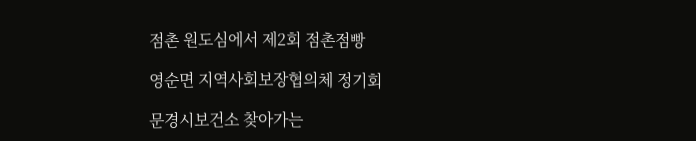점촌 원도심에서 제2회 점촌점빵

영순면 지역사회보장협의체 정기회

문경시보건소 찾아가는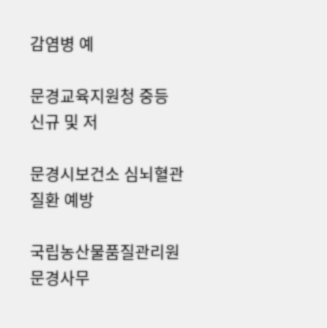감염병 예

문경교육지원청 중등 신규 및 저

문경시보건소 심뇌혈관질환 예방

국립농산물품질관리원 문경사무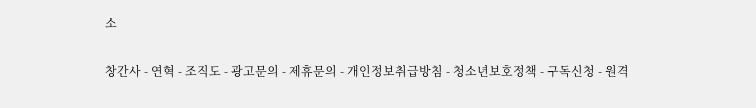소

창간사 - 연혁 - 조직도 - 광고문의 - 제휴문의 - 개인정보취급방침 - 청소년보호정책 - 구독신청 - 원격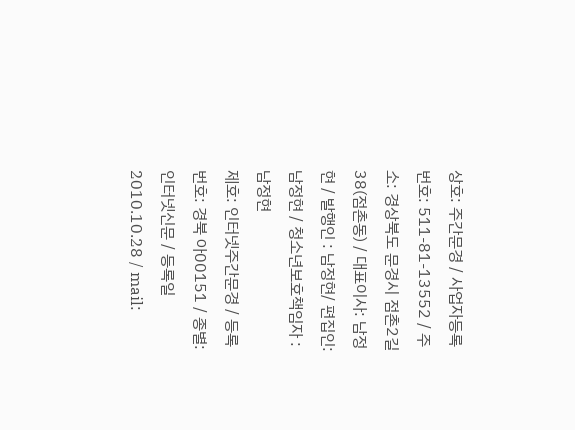상호: 주간문경 / 사업자등록번호: 511-81-13552 / 주소: 경상북도 문경시 점촌2길 38(점촌동) / 대표이사: 남정현 / 발행인 : 남정현/ 편집인: 남정현 / 청소년보호책임자 : 남정현
제호: 인터넷주간문경 / 등록번호: 경북 아00151 / 종별: 인터넷신문 / 등록일 2010.10.28 / mail: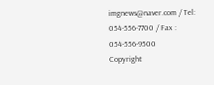imgnews@naver.com / Tel: 054-556-7700 / Fax : 054-556-9500
Copyright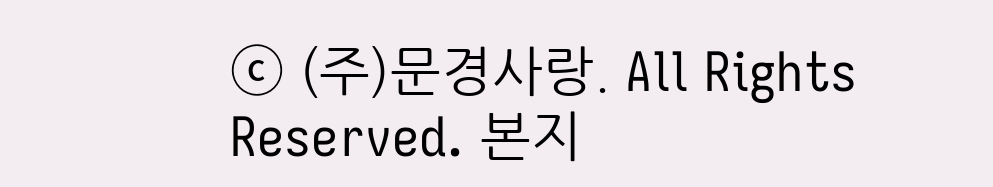ⓒ (주)문경사랑. All Rights Reserved. 본지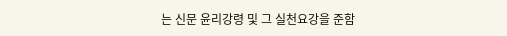는 신문 윤리강령 및 그 실천요강을 준함